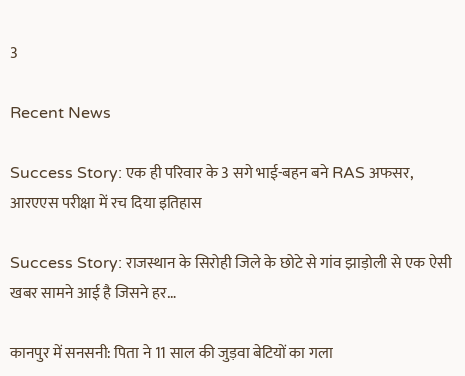3

Recent News

Success Story: एक ही परिवार के 3 सगे भाई-बहन बने RAS अफसर, आरएएस परीक्षा में रच दिया इतिहास

Success Story: राजस्थान के सिरोही जिले के छोटे से गांव झाड़ोली से एक ऐसी खबर सामने आई है जिसने हर…

कानपुर में सनसनी: पिता ने 11 साल की जुड़वा बेटियों का गला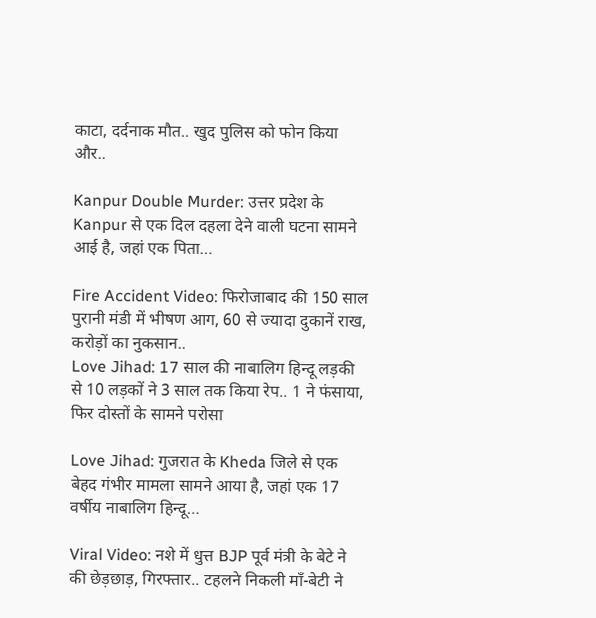काटा, दर्दनाक मौत.. खुद पुलिस को फोन किया और..

Kanpur Double Murder: उत्तर प्रदेश के Kanpur से एक दिल दहला देने वाली घटना सामने आई है, जहां एक पिता…

Fire Accident Video: फिरोजाबाद की 150 साल पुरानी मंडी में भीषण आग, 60 से ज्यादा दुकानें राख, करोड़ों का नुकसान..
Love Jihad: 17 साल की नाबालिग हिन्दू लड़की से 10 लड़कों ने 3 साल तक किया रेप.. 1 ने फंसाया, फिर दोस्तों के सामने परोसा

Love Jihad: गुजरात के Kheda जिले से एक बेहद गंभीर मामला सामने आया है, जहां एक 17 वर्षीय नाबालिग हिन्दू…

Viral Video: नशे में धुत्त BJP पूर्व मंत्री के बेटे ने की छेड़छाड़, गिरफ्तार.. टहलने निकली माँ-बेटी ने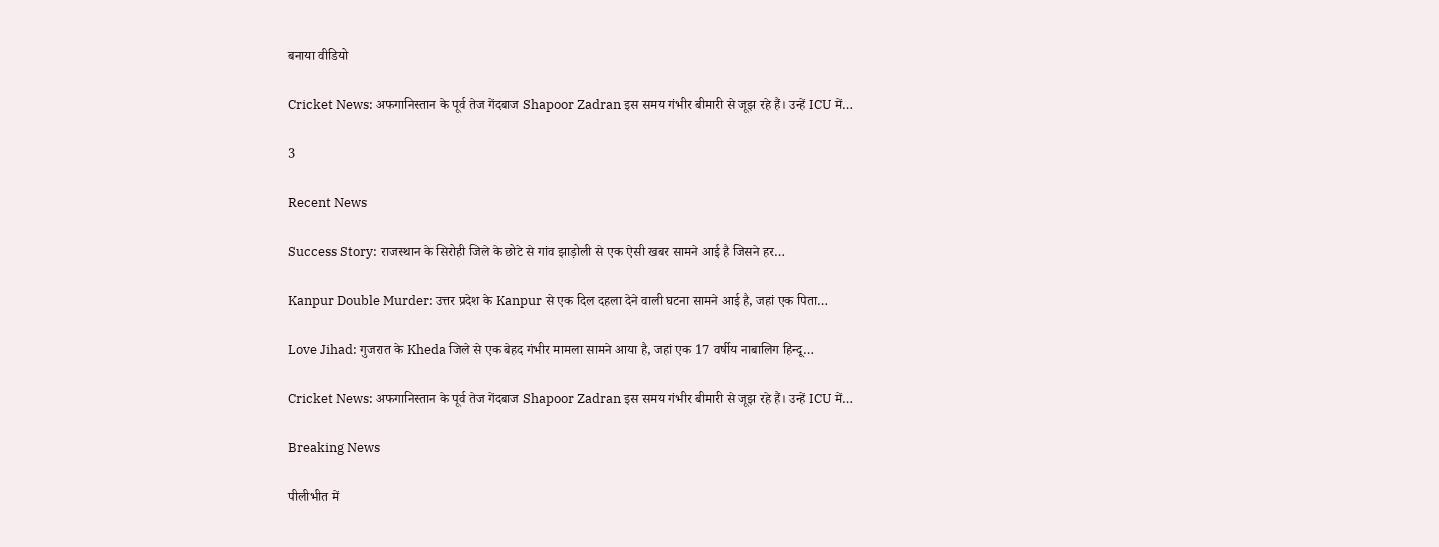बनाया वीडियो

Cricket News: अफगानिस्तान के पूर्व तेज गेंदबाज Shapoor Zadran इस समय गंभीर बीमारी से जूझ रहे हैं। उन्हें ICU में…

3

Recent News

Success Story: राजस्थान के सिरोही जिले के छोटे से गांव झाड़ोली से एक ऐसी खबर सामने आई है जिसने हर…

Kanpur Double Murder: उत्तर प्रदेश के Kanpur से एक दिल दहला देने वाली घटना सामने आई है, जहां एक पिता…

Love Jihad: गुजरात के Kheda जिले से एक बेहद गंभीर मामला सामने आया है, जहां एक 17 वर्षीय नाबालिग हिन्दू…

Cricket News: अफगानिस्तान के पूर्व तेज गेंदबाज Shapoor Zadran इस समय गंभीर बीमारी से जूझ रहे हैं। उन्हें ICU में…

Breaking News

पीलीभीत में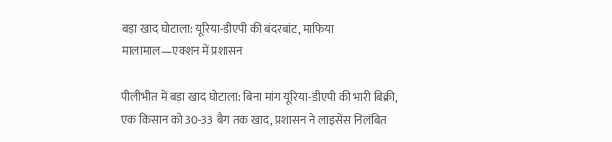बड़ा खाद घोटाला: यूरिया-डीएपी की बंदरबांट, माफिया मालामाल—एक्शन में प्रशासन

पीलीभीत में बड़ा खाद घोटाला: बिना मांग यूरिया-डीएपी की भारी बिक्री, एक किसान को 30-33 बैग तक खाद, प्रशासन ने लाइसेंस निलंबित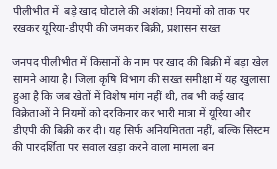पीलीभीत में  बड़े खाद घोटाले की अशंका! नियमों को ताक पर रखकर यूरिया-डीएपी की जमकर बिक्री, प्रशासन सख्त

जनपद पीलीभीत में किसानों के नाम पर खाद की बिक्री में बड़ा खेल सामने आया है। जिला कृषि विभाग की सख्त समीक्षा में यह खुलासा हुआ है कि जब खेतों में विशेष मांग नहीं थी, तब भी कई खाद विक्रेताओं ने नियमों को दरकिनार कर भारी मात्रा में यूरिया और डीएपी की बिक्री कर दी। यह सिर्फ अनियमितता नहीं, बल्कि सिस्टम की पारदर्शिता पर सवाल खड़ा करने वाला मामला बन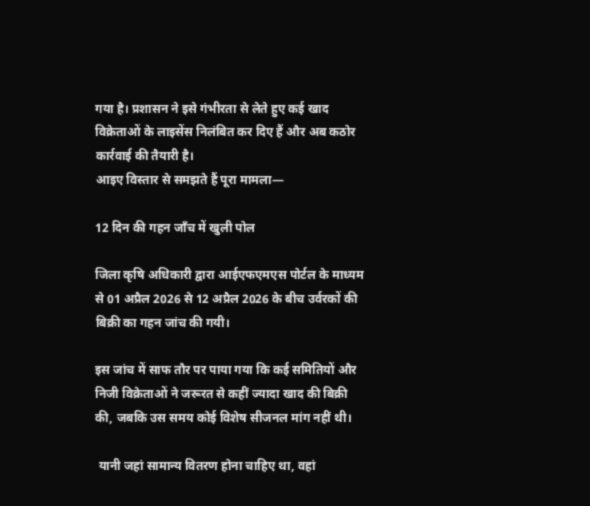गया है। प्रशासन ने इसे गंभीरता से लेते हुए कई खाद विक्रेताओं के लाइसेंस निलंबित कर दिए हैं और अब कठोर कार्रवाई की तैयारी है।
आइए विस्तार से समझते हैं पूरा मामला—

12 दिन की गहन जाँच में खुली पोल

जिला कृषि अधिकारी द्वारा आईएफएमएस पोर्टल के माध्यम से 01 अप्रैल 2026 से 12 अप्रैल 2026 के बीच उर्वरकों की बिक्री का गहन जांच की गयी।

इस जांच में साफ तौर पर पाया गया कि कई समितियों और निजी विक्रेताओं ने जरूरत से कहीं ज्यादा खाद की बिक्री की, जबकि उस समय कोई विशेष सीजनल मांग नहीं थी।

 यानी जहां सामान्य वितरण होना चाहिए था, वहां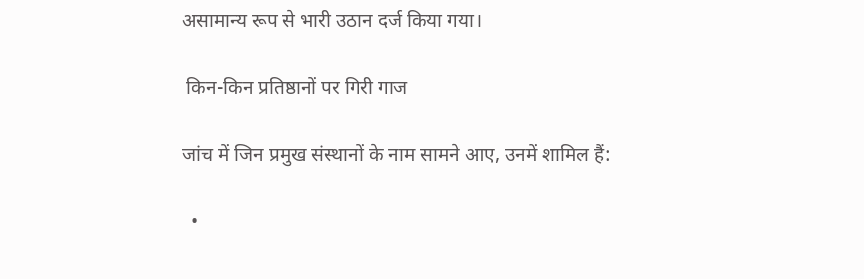असामान्य रूप से भारी उठान दर्ज किया गया।

 किन-किन प्रतिष्ठानों पर गिरी गाज

जांच में जिन प्रमुख संस्थानों के नाम सामने आए, उनमें शामिल हैं:

  •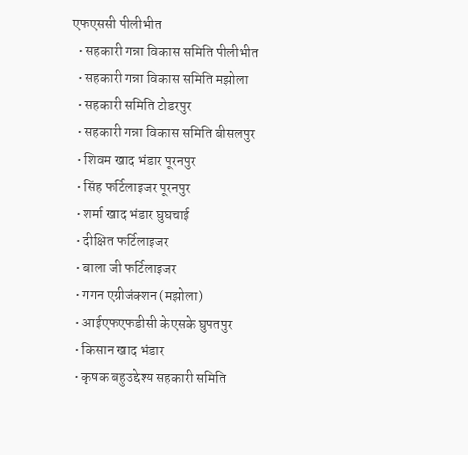एफएससी पीलीभीत
  • सहकारी गन्ना विकास समिति पीलीभीत
  • सहकारी गन्ना विकास समिति मझोला
  • सहकारी समिति टोडरपुर
  • सहकारी गन्ना विकास समिति बीसलपुर
  • शिवम खाद भंडार पूरनपुर
  • सिंह फर्टिलाइजर पूरनपुर
  • शर्मा खाद भंडार घुघचाई
  • दीक्षित फर्टिलाइजर
  • बाला जी फर्टिलाइजर
  • गगन एग्रीजंक्शन (मझोला)
  • आईएफएफडीसी केएसके घुपतपुर
  • किसान खाद भंडार
  • कृषक बहुउद्देश्य सहकारी समिति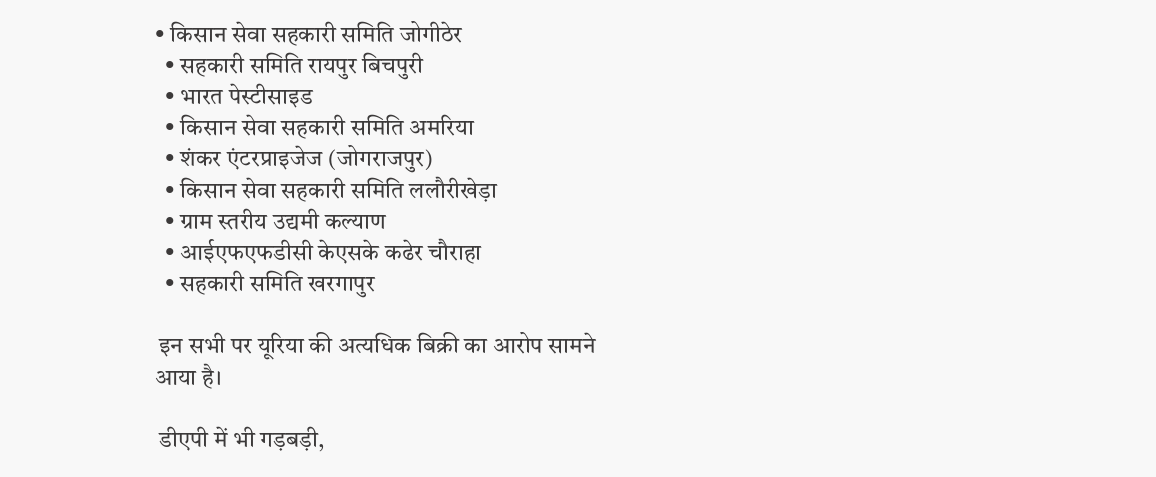• किसान सेवा सहकारी समिति जोगीठेर
  • सहकारी समिति रायपुर बिचपुरी
  • भारत पेस्टीसाइड
  • किसान सेवा सहकारी समिति अमरिया
  • शंकर एंटरप्राइजेज (जोगराजपुर)
  • किसान सेवा सहकारी समिति ललौरीखेड़ा
  • ग्राम स्तरीय उद्यमी कल्याण
  • आईएफएफडीसी केएसके कढेर चौराहा
  • सहकारी समिति खरगापुर

 इन सभी पर यूरिया की अत्यधिक बिक्री का आरोप सामने आया है।

 डीएपी में भी गड़बड़ी,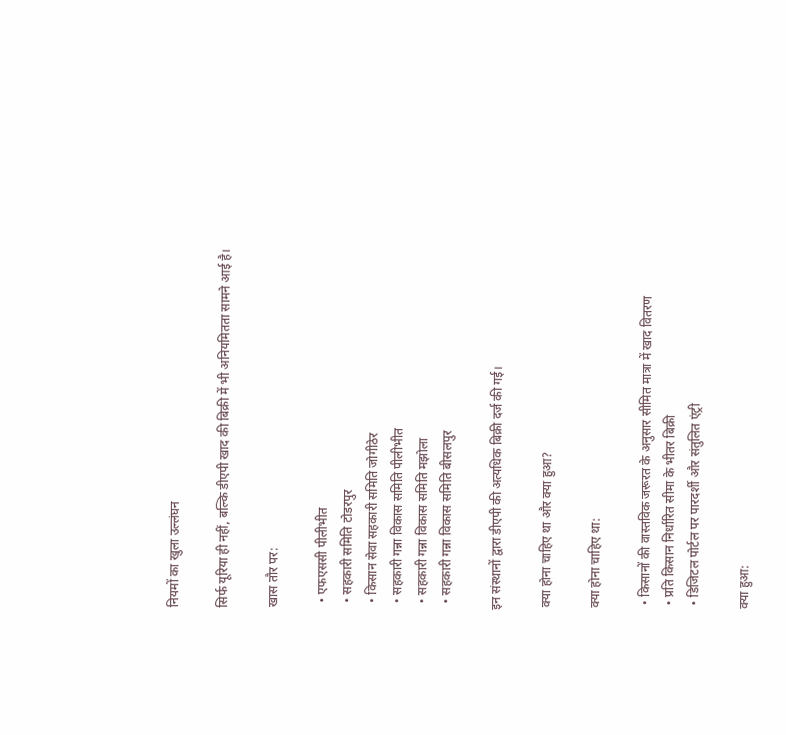नियमों का खुला उल्लंघन

सिर्फ यूरिया ही नहीं, बल्कि डीएपी खाद की बिक्री में भी अनियमितता सामने आई है।

खास तौर पर:

  • एफएससी पीलीभीत
  • सहकारी समिति टोडरपुर
  • किसान सेवा सहकारी समिति जोगीठेर
  • सहकारी गन्ना विकास समिति पीलीभीत
  • सहकारी गन्ना विकास समिति मझोला
  • सहकारी गन्ना विकास समिति बीसलपुर

इन संस्थानों द्वारा डीएपी की अत्यधिक बिक्री दर्ज की गई।

 क्या होना चाहिए था और क्या हुआ?

 क्या होना चाहिए था:

  • किसानों की वास्तविक जरूरत के अनुसार सीमित मात्रा में खाद वितरण
  • प्रति किसान निर्धारित सीमा के भीतर बिक्री
  • डिजिटल पोर्टल पर पारदर्शी और संतुलित एंट्री

 क्या हुआ: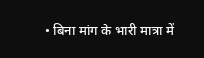• बिना मांग के भारी मात्रा में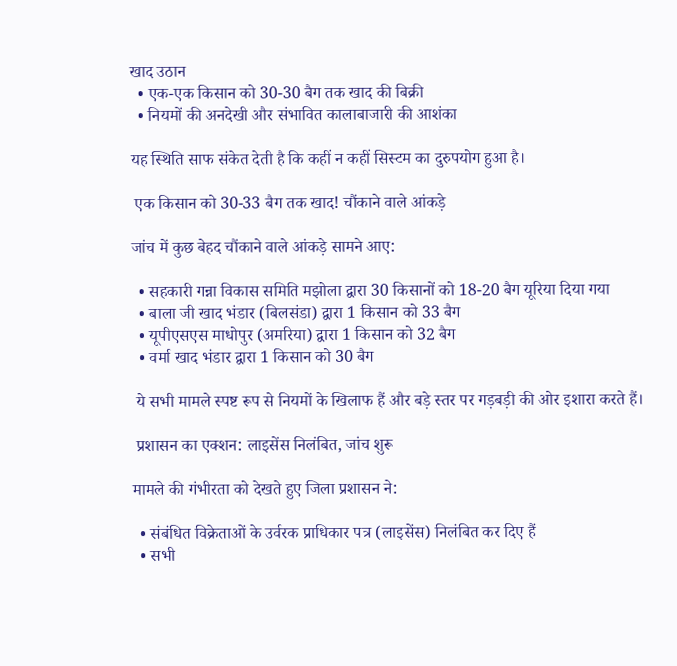खाद उठान
  • एक-एक किसान को 30-30 बैग तक खाद की बिक्री
  • नियमों की अनदेखी और संभावित कालाबाजारी की आशंका

यह स्थिति साफ संकेत देती है कि कहीं न कहीं सिस्टम का दुरुपयोग हुआ है।

 एक किसान को 30-33 बैग तक खाद! चौंकाने वाले आंकड़े

जांच में कुछ बेहद चौंकाने वाले आंकड़े सामने आए:

  • सहकारी गन्ना विकास समिति मझोला द्वारा 30 किसानों को 18-20 बैग यूरिया दिया गया
  • बाला जी खाद भंडार (बिलसंडा) द्वारा 1 किसान को 33 बैग
  • यूपीएसएस माधोपुर (अमरिया) द्वारा 1 किसान को 32 बैग
  • वर्मा खाद भंडार द्वारा 1 किसान को 30 बैग

 ये सभी मामले स्पष्ट रूप से नियमों के खिलाफ हैं और बड़े स्तर पर गड़बड़ी की ओर इशारा करते हैं।

 प्रशासन का एक्शन: लाइसेंस निलंबित, जांच शुरू

मामले की गंभीरता को देखते हुए जिला प्रशासन ने:

  • संबंधित विक्रेताओं के उर्वरक प्राधिकार पत्र (लाइसेंस) निलंबित कर दिए हैं
  • सभी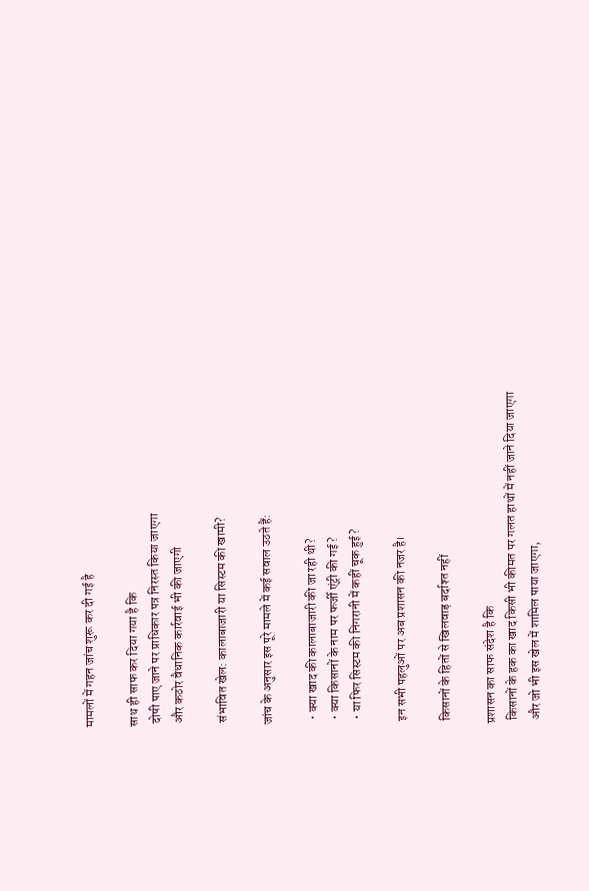मामलों में गहन जांच शुरू कर दी गई है

साथ ही साफ कर दिया गया है कि
 दोषी पाए जाने पर प्राधिकार पत्र निरस्त किया जाएगा
 और कठोर वैधानिक कार्रवाई भी की जाएगी

 संभावित खेल: कालाबाजारी या सिस्टम की खामी?

जांच के अनुसार इस पूरे मामले में कई सवाल उठते हैं:

  • क्या खाद की कालाबाजारी की जा रही थी?
  • क्या किसानों के नाम पर फर्जी एंट्री की गई?
  • या फिर सिस्टम की निगरानी में कहीं चूक हुई?

 इन सभी पहलुओं पर अब प्रशासन की नजर है।

 किसानों के हितों से खिलवाड़ बर्दाश्त नहीं

प्रशासन का साफ संदेश है कि
 किसानों के हक का खाद किसी भी कीमत पर गलत हाथों में नहीं जाने दिया जाएगा
 और जो भी इस खेल में शामिल पाया जाएगा,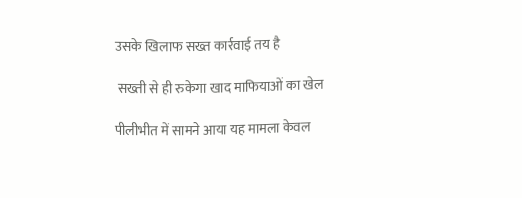उसके खिलाफ सख्त कार्रवाई तय है

 सख्ती से ही रुकेगा खाद माफियाओं का खेल

पीलीभीत में सामने आया यह मामला केवल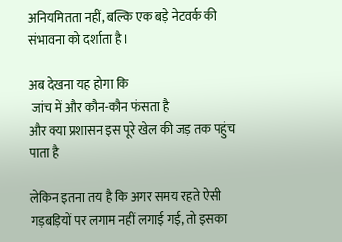अनियमितता नहीं, बल्कि एक बड़े नेटवर्क की संभावना को दर्शाता है।

अब देखना यह होगा कि
 जांच में और कौन-कौन फंसता है
और क्या प्रशासन इस पूरे खेल की जड़ तक पहुंच पाता है

लेकिन इतना तय है कि अगर समय रहते ऐसी गड़बड़ियों पर लगाम नहीं लगाई गई, तो इसका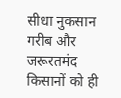सीधा नुकसान गरीब और जरूरतमंद किसानों को ही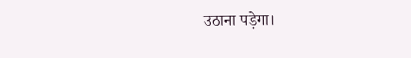उठाना पड़ेगा।